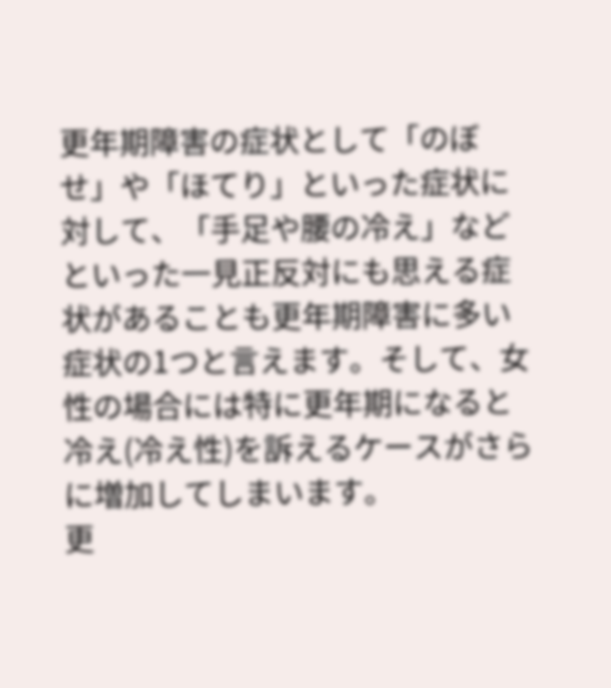更年期障害の症状として「のぼせ」や「ほてり」といった症状に対して、「手足や腰の冷え」などといった一見正反対にも思える症状があることも更年期障害に多い症状の1つと言えます。そして、女性の場合には特に更年期になると冷え(冷え性)を訴えるケースがさらに増加してしまいます。
更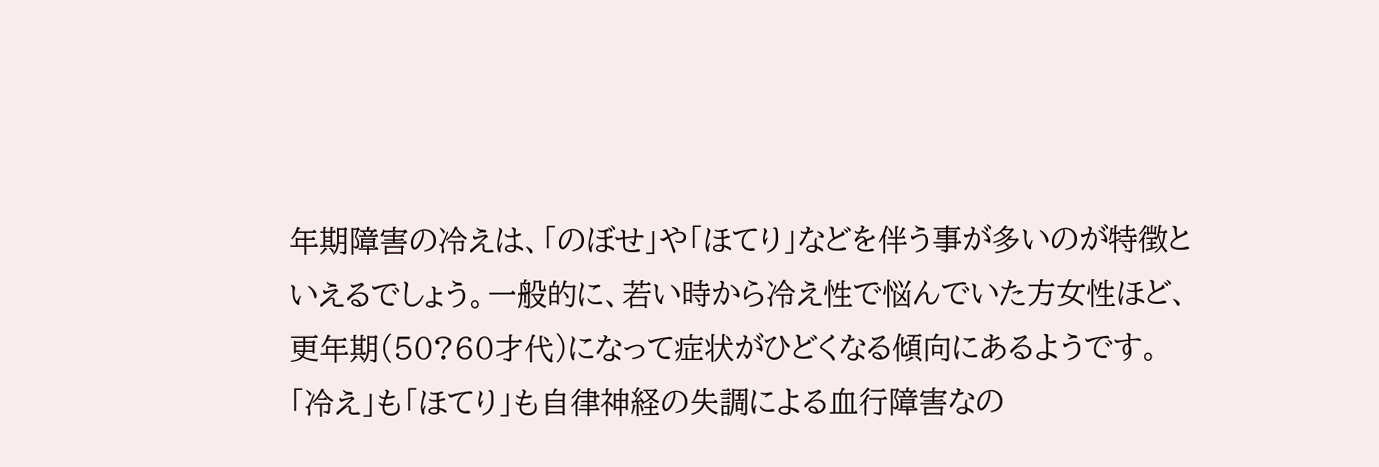年期障害の冷えは、「のぼせ」や「ほてり」などを伴う事が多いのが特徴といえるでしょう。一般的に、若い時から冷え性で悩んでいた方女性ほど、更年期(50?60才代)になって症状がひどくなる傾向にあるようです。「冷え」も「ほてり」も自律神経の失調による血行障害なの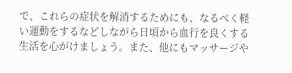で、これらの症状を解消するためにも、なるべく軽い運動をするなどしながら日頃から血行を良くする生活を心がけましょう。また、他にもマッサージや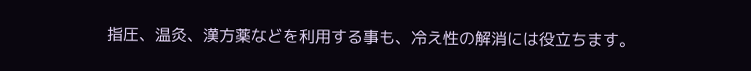指圧、温灸、漢方薬などを利用する事も、冷え性の解消には役立ちます。